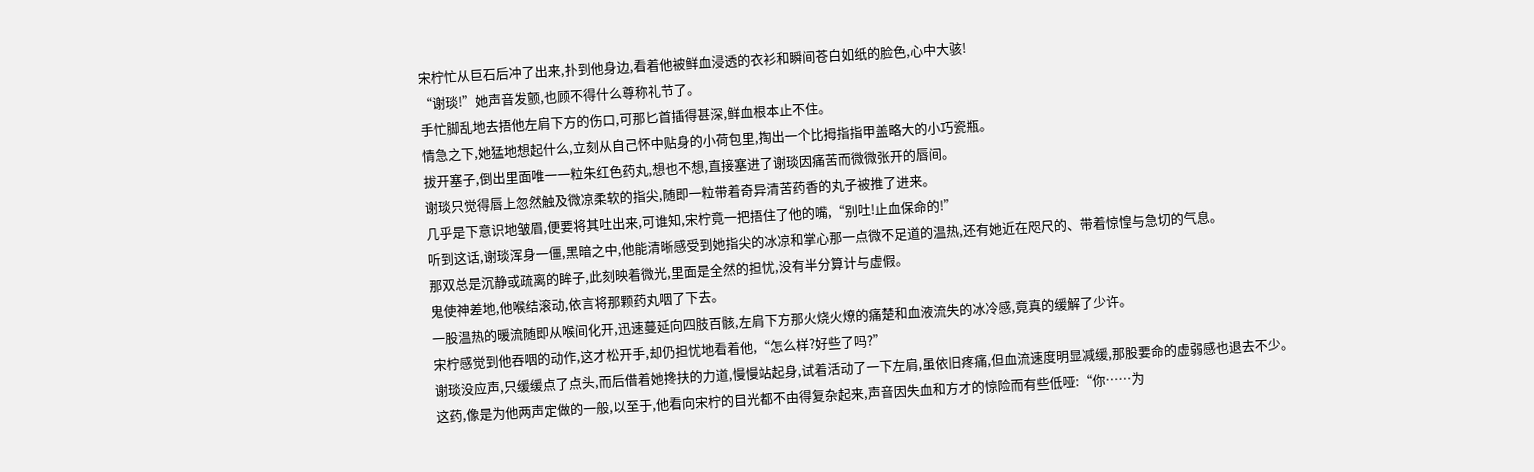宋柠忙从巨石后冲了出来,扑到他身边,看着他被鲜血浸透的衣衫和瞬间苍白如纸的脸色,心中大骇!
“谢琰!”她声音发颤,也顾不得什么尊称礼节了。
手忙脚乱地去捂他左肩下方的伤口,可那匕首插得甚深,鲜血根本止不住。
情急之下,她猛地想起什么,立刻从自己怀中贴身的小荷包里,掏出一个比拇指指甲盖略大的小巧瓷瓶。
拔开塞子,倒出里面唯一一粒朱红色药丸,想也不想,直接塞进了谢琰因痛苦而微微张开的唇间。
谢琰只觉得唇上忽然触及微凉柔软的指尖,随即一粒带着奇异清苦药香的丸子被推了进来。
几乎是下意识地皱眉,便要将其吐出来,可谁知,宋柠竟一把捂住了他的嘴,“别吐!止血保命的!”
听到这话,谢琰浑身一僵,黑暗之中,他能清晰感受到她指尖的冰凉和掌心那一点微不足道的温热,还有她近在咫尺的、带着惊惶与急切的气息。
那双总是沉静或疏离的眸子,此刻映着微光,里面是全然的担忧,没有半分算计与虚假。
鬼使神差地,他喉结滚动,依言将那颗药丸咽了下去。
一股温热的暖流随即从喉间化开,迅速蔓延向四肢百骸,左肩下方那火烧火燎的痛楚和血液流失的冰冷感,竟真的缓解了少许。
宋柠感觉到他吞咽的动作,这才松开手,却仍担忧地看着他,“怎么样?好些了吗?”
谢琰没应声,只缓缓点了点头,而后借着她搀扶的力道,慢慢站起身,试着活动了一下左肩,虽依旧疼痛,但血流速度明显减缓,那股要命的虚弱感也退去不少。
这药,像是为他两声定做的一般,以至于,他看向宋柠的目光都不由得复杂起来,声音因失血和方才的惊险而有些低哑:“你……为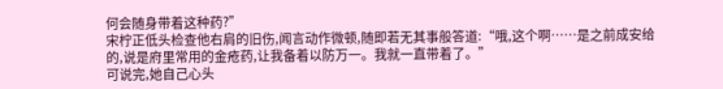何会随身带着这种药?”
宋柠正低头检查他右肩的旧伤,闻言动作微顿,随即若无其事般答道:“哦,这个啊……是之前成安给的,说是府里常用的金疮药,让我备着以防万一。我就一直带着了。”
可说完,她自己心头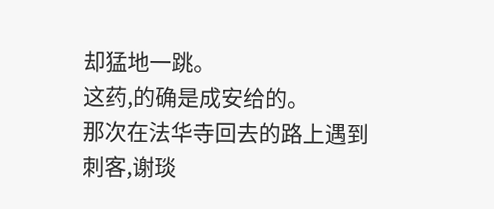却猛地一跳。
这药,的确是成安给的。
那次在法华寺回去的路上遇到刺客,谢琰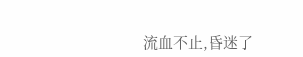流血不止,昏迷了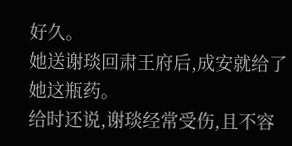好久。
她送谢琰回肃王府后,成安就给了她这瓶药。
给时还说,谢琰经常受伤,且不容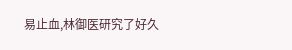易止血,林御医研究了好久